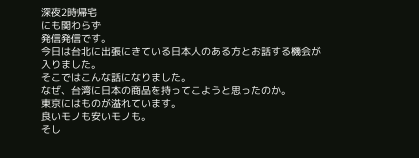深夜2時帰宅
にも関わらず
発信発信です。
今日は台北に出張にきている日本人のある方とお話する機会が入りました。
そこではこんな話になりました。
なぜ、台湾に日本の商品を持ってこようと思ったのか。
東京にはものが溢れています。
良いモノも安いモノも。
そし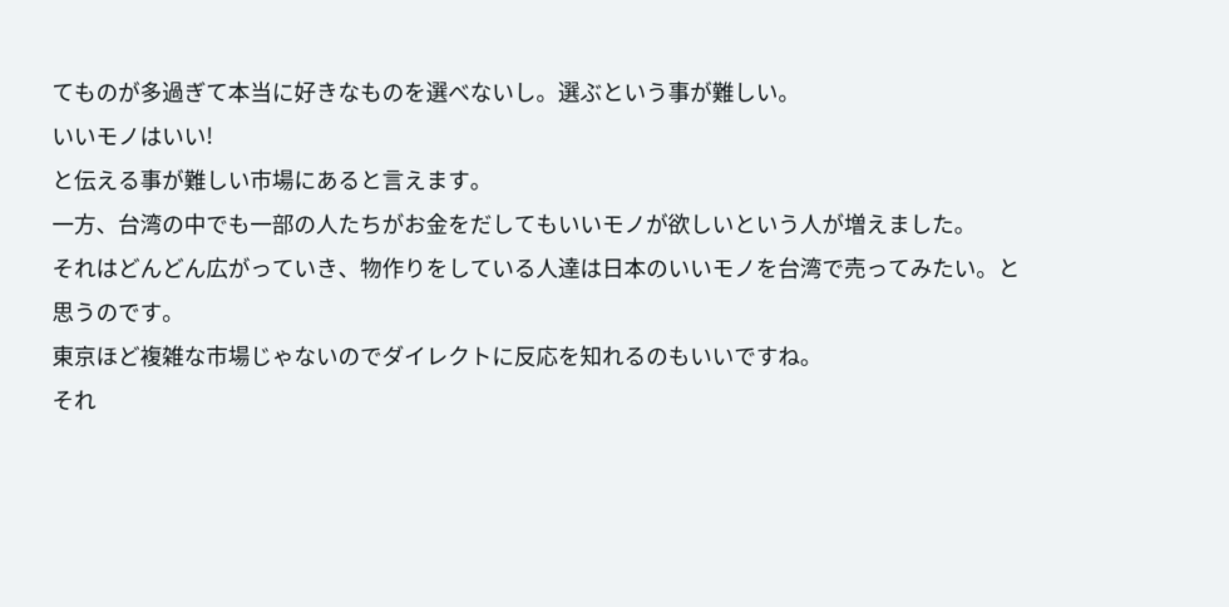てものが多過ぎて本当に好きなものを選べないし。選ぶという事が難しい。
いいモノはいい!
と伝える事が難しい市場にあると言えます。
一方、台湾の中でも一部の人たちがお金をだしてもいいモノが欲しいという人が増えました。
それはどんどん広がっていき、物作りをしている人達は日本のいいモノを台湾で売ってみたい。と思うのです。
東京ほど複雑な市場じゃないのでダイレクトに反応を知れるのもいいですね。
それ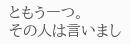ともう一つ。
その人は言いまし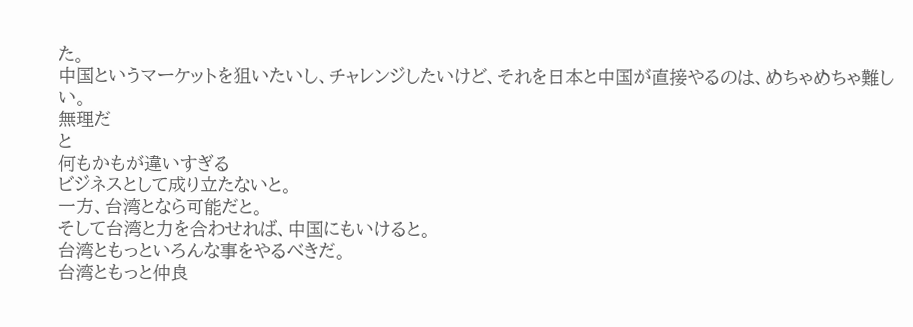た。
中国というマーケットを狙いたいし、チャレンジしたいけど、それを日本と中国が直接やるのは、めちゃめちゃ難しい。
無理だ
と
何もかもが違いすぎる
ビジネスとして成り立たないと。
一方、台湾となら可能だと。
そして台湾と力を合わせれば、中国にもいけると。
台湾ともっといろんな事をやるべきだ。
台湾ともっと仲良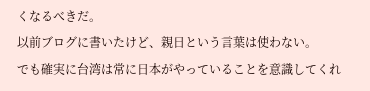くなるべきだ。
以前ブログに書いたけど、親日という言葉は使わない。
でも確実に台湾は常に日本がやっていることを意識してくれ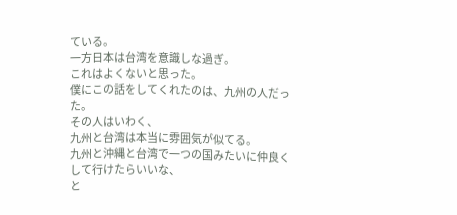ている。
一方日本は台湾を意識しな過ぎ。
これはよくないと思った。
僕にこの話をしてくれたのは、九州の人だった。
その人はいわく、
九州と台湾は本当に雰囲気が似てる。
九州と沖縄と台湾で一つの国みたいに仲良くして行けたらいいな、
と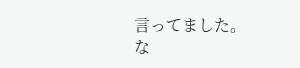言ってました。
な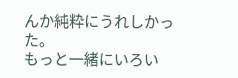んか純粋にうれしかった。
もっと一緒にいろい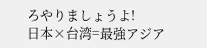ろやりましょうよ!
日本×台湾=最強アジア